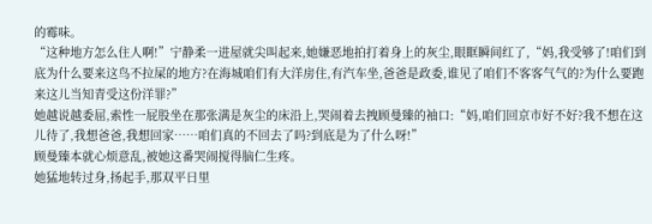的霉味。
“这种地方怎么住人啊!”宁静柔一进屋就尖叫起来,她嫌恶地拍打着身上的灰尘,眼眶瞬间红了,“妈,我受够了!咱们到底为什么要来这鸟不拉屎的地方?在海城咱们有大洋房住,有汽车坐,爸爸是政委,谁见了咱们不客客气气的?为什么要跑来这儿当知青受这份洋罪?”
她越说越委屈,索性一屁股坐在那张满是灰尘的床沿上,哭闹着去拽顾曼臻的袖口:“妈,咱们回京市好不好?我不想在这儿待了,我想爸爸,我想回家……咱们真的不回去了吗?到底是为了什么呀!”
顾曼臻本就心烦意乱,被她这番哭闹搅得脑仁生疼。
她猛地转过身,扬起手,那双平日里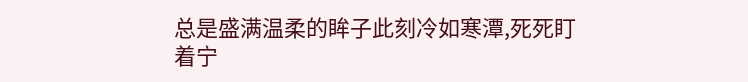总是盛满温柔的眸子此刻冷如寒潭,死死盯着宁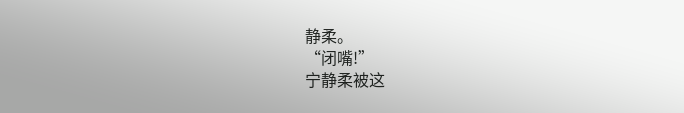静柔。
“闭嘴!”
宁静柔被这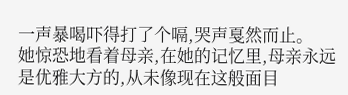一声暴喝吓得打了个嗝,哭声戛然而止。
她惊恐地看着母亲,在她的记忆里,母亲永远是优雅大方的,从未像现在这般面目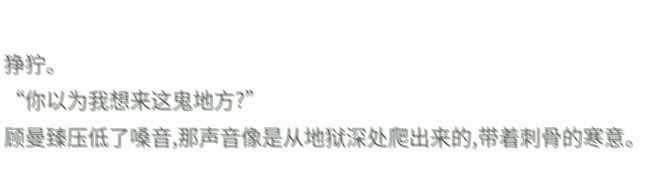狰狞。
“你以为我想来这鬼地方?”
顾曼臻压低了嗓音,那声音像是从地狱深处爬出来的,带着刺骨的寒意。